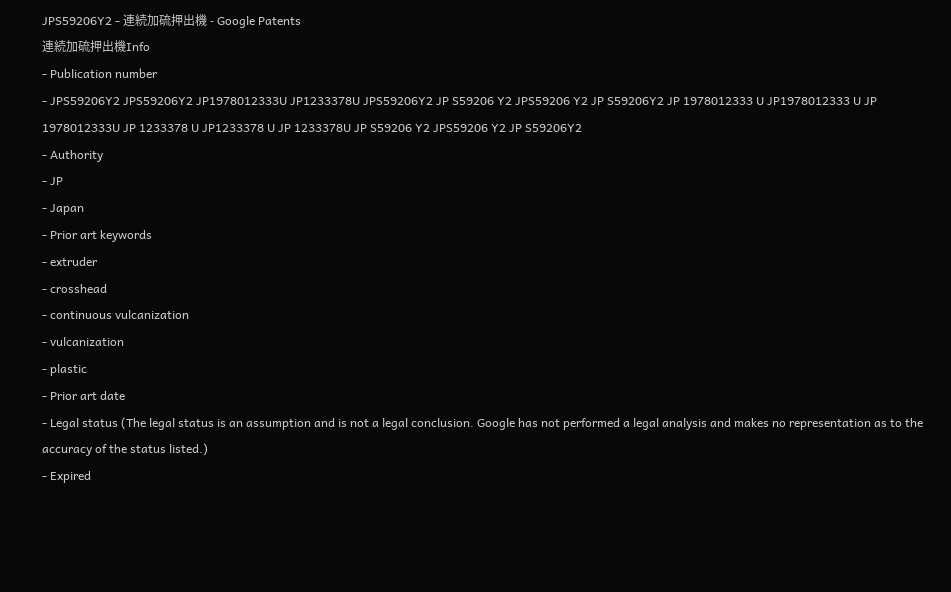JPS59206Y2 - 連続加硫押出機 - Google Patents
連続加硫押出機Info
- Publication number
- JPS59206Y2 JPS59206Y2 JP1978012333U JP1233378U JPS59206Y2 JP S59206 Y2 JPS59206 Y2 JP S59206Y2 JP 1978012333 U JP1978012333 U JP 1978012333U JP 1233378 U JP1233378 U JP 1233378U JP S59206 Y2 JPS59206 Y2 JP S59206Y2
- Authority
- JP
- Japan
- Prior art keywords
- extruder
- crosshead
- continuous vulcanization
- vulcanization
- plastic
- Prior art date
- Legal status (The legal status is an assumption and is not a legal conclusion. Google has not performed a legal analysis and makes no representation as to the accuracy of the status listed.)
- Expired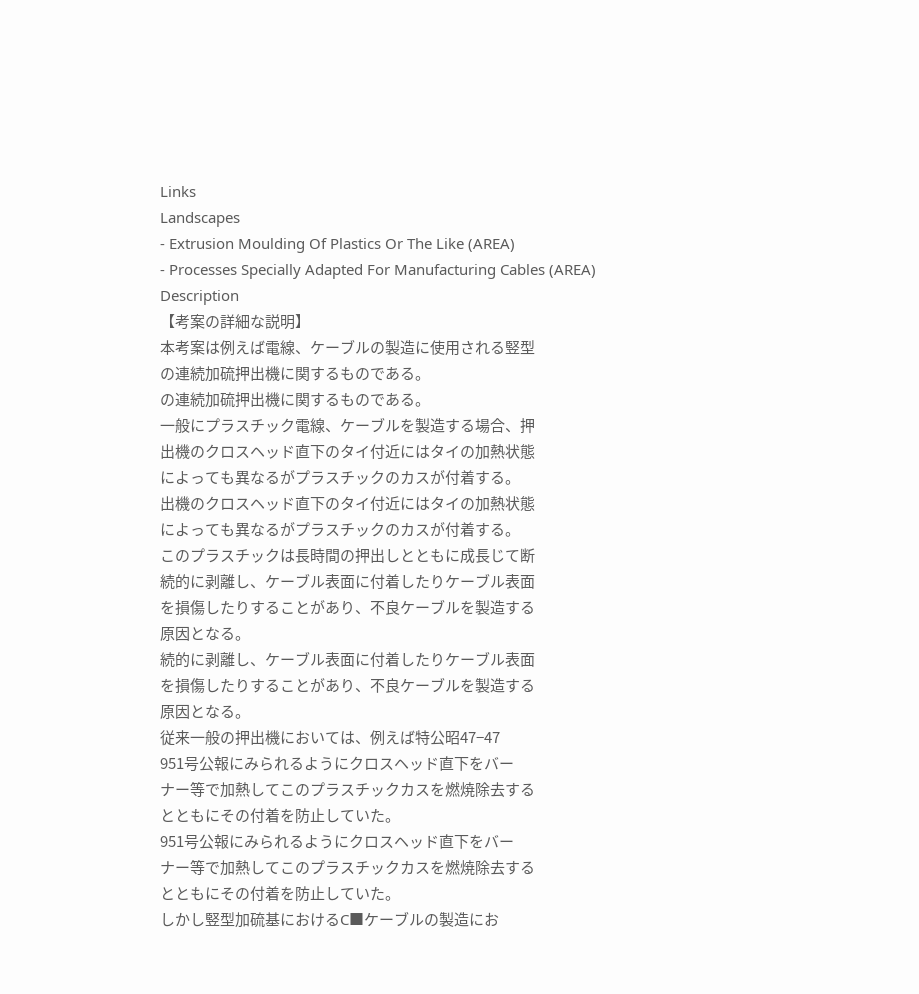Links
Landscapes
- Extrusion Moulding Of Plastics Or The Like (AREA)
- Processes Specially Adapted For Manufacturing Cables (AREA)
Description
【考案の詳細な説明】
本考案は例えば電線、ケーブルの製造に使用される竪型
の連続加硫押出機に関するものである。
の連続加硫押出機に関するものである。
一般にプラスチック電線、ケーブルを製造する場合、押
出機のクロスヘッド直下のタイ付近にはタイの加熱状態
によっても異なるがプラスチックのカスが付着する。
出機のクロスヘッド直下のタイ付近にはタイの加熱状態
によっても異なるがプラスチックのカスが付着する。
このプラスチックは長時間の押出しとともに成長じて断
続的に剥離し、ケーブル表面に付着したりケーブル表面
を損傷したりすることがあり、不良ケーブルを製造する
原因となる。
続的に剥離し、ケーブル表面に付着したりケーブル表面
を損傷したりすることがあり、不良ケーブルを製造する
原因となる。
従来一般の押出機においては、例えば特公昭47−47
951号公報にみられるようにクロスヘッド直下をバー
ナー等で加熱してこのプラスチックカスを燃焼除去する
とともにその付着を防止していた。
951号公報にみられるようにクロスヘッド直下をバー
ナー等で加熱してこのプラスチックカスを燃焼除去する
とともにその付着を防止していた。
しかし竪型加硫基におけるC■ケーブルの製造にお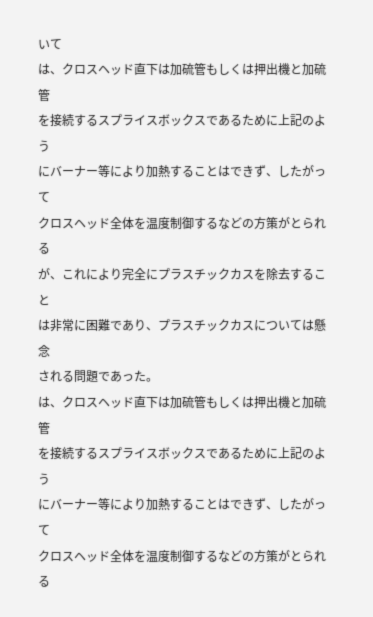いて
は、クロスヘッド直下は加硫管もしくは押出機と加硫管
を接続するスプライスボックスであるために上記のよう
にバーナー等により加熱することはできず、したがって
クロスヘッド全体を温度制御するなどの方策がとられる
が、これにより完全にプラスチックカスを除去すること
は非常に困難であり、プラスチックカスについては懸念
される問題であった。
は、クロスヘッド直下は加硫管もしくは押出機と加硫管
を接続するスプライスボックスであるために上記のよう
にバーナー等により加熱することはできず、したがって
クロスヘッド全体を温度制御するなどの方策がとられる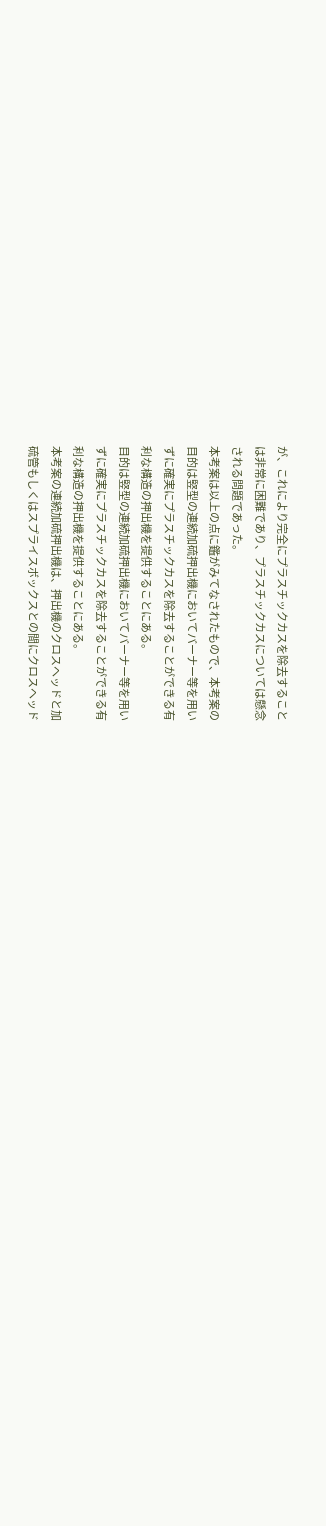が、これにより完全にプラスチックカスを除去すること
は非常に困難であり、プラスチックカスについては懸念
される問題であった。
本考案は以上の点に鑑がみてなされたもので、本考案の
目的は竪型の連続加硫押出機においてバーナー等を用い
ずに確実にプラスチックカスを除去することができる有
利な構造の押出機を提供することにある。
目的は竪型の連続加硫押出機においてバーナー等を用い
ずに確実にプラスチックカスを除去することができる有
利な構造の押出機を提供することにある。
本考案の連続加硫押出機は、押出機のクロスヘッドと加
硫管もしくはスプライスボックスとの間にクロスヘッド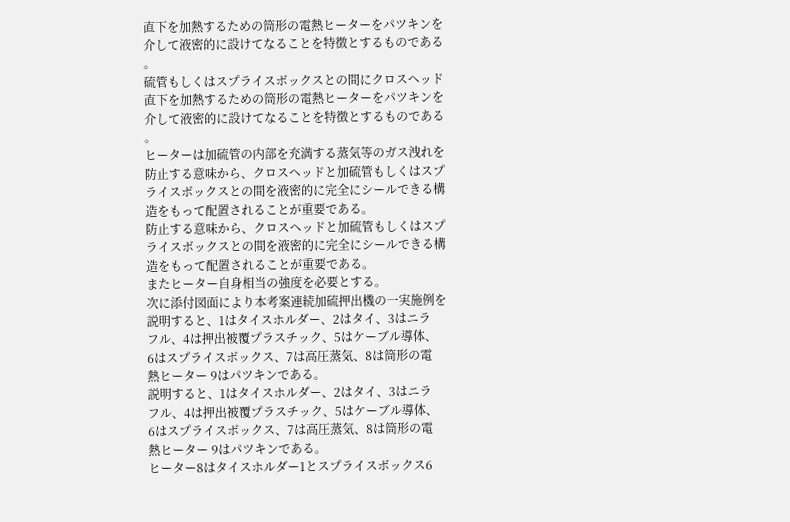直下を加熱するための筒形の電熱ヒーターをパツキンを
介して液密的に設けてなることを特徴とするものである
。
硫管もしくはスプライスボックスとの間にクロスヘッド
直下を加熱するための筒形の電熱ヒーターをパツキンを
介して液密的に設けてなることを特徴とするものである
。
ヒーターは加硫管の内部を充満する蒸気等のガス洩れを
防止する意味から、クロスヘッドと加硫管もしくはスプ
ライスボックスとの間を液密的に完全にシールできる構
造をもって配置されることが重要である。
防止する意味から、クロスヘッドと加硫管もしくはスプ
ライスボックスとの間を液密的に完全にシールできる構
造をもって配置されることが重要である。
またヒーター自身相当の強度を必要とする。
次に添付図面により本考案連続加硫押出機の一実施例を
説明すると、1はタイスホルダー、2はタイ、3はニラ
フル、4は押出被覆プラスチック、5はケーブル導体、
6はスプライスボックス、7は高圧蒸気、8は筒形の電
熱ヒーター 9はパツキンである。
説明すると、1はタイスホルダー、2はタイ、3はニラ
フル、4は押出被覆プラスチック、5はケーブル導体、
6はスプライスボックス、7は高圧蒸気、8は筒形の電
熱ヒーター 9はパツキンである。
ヒーター8はタイスホルダー1とスプライスボックス6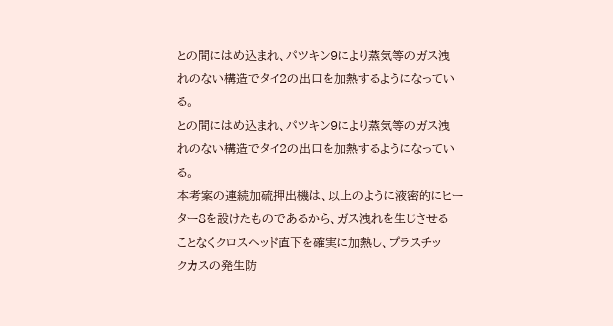との間にはめ込まれ、パツキン9により蒸気等のガス洩
れのない構造でタイ2の出口を加熱するようになってい
る。
との間にはめ込まれ、パツキン9により蒸気等のガス洩
れのない構造でタイ2の出口を加熱するようになってい
る。
本考案の連続加硫押出機は、以上のように液密的にヒー
ター8を設けたものであるから、ガス洩れを生じさせる
ことなくクロスヘッド直下を確実に加熱し、プラスチッ
クカスの発生防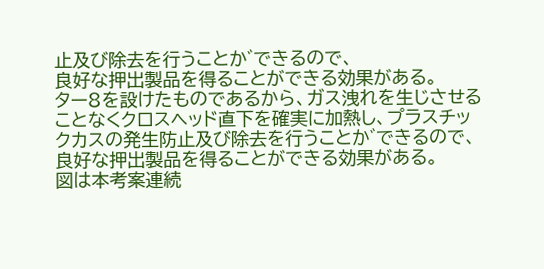止及び除去を行うことか゛できるので、
良好な押出製品を得ることができる効果がある。
ター8を設けたものであるから、ガス洩れを生じさせる
ことなくクロスヘッド直下を確実に加熱し、プラスチッ
クカスの発生防止及び除去を行うことか゛できるので、
良好な押出製品を得ることができる効果がある。
図は本考案連続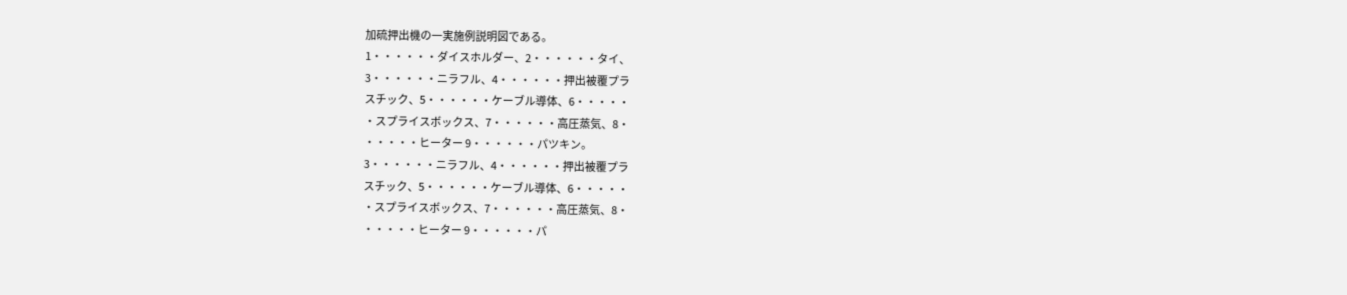加硫押出機の一実施例説明図である。
1・・・・・・ダイスホルダー、2・・・・・・タイ、
3・・・・・・ニラフル、4・・・・・・押出被覆プラ
スチック、5・・・・・・ケーブル導体、6・・・・・
・スプライスボックス、7・・・・・・高圧蒸気、8・
・・・・・ヒーター 9・・・・・・パツキン。
3・・・・・・ニラフル、4・・・・・・押出被覆プラ
スチック、5・・・・・・ケーブル導体、6・・・・・
・スプライスボックス、7・・・・・・高圧蒸気、8・
・・・・・ヒーター 9・・・・・・パ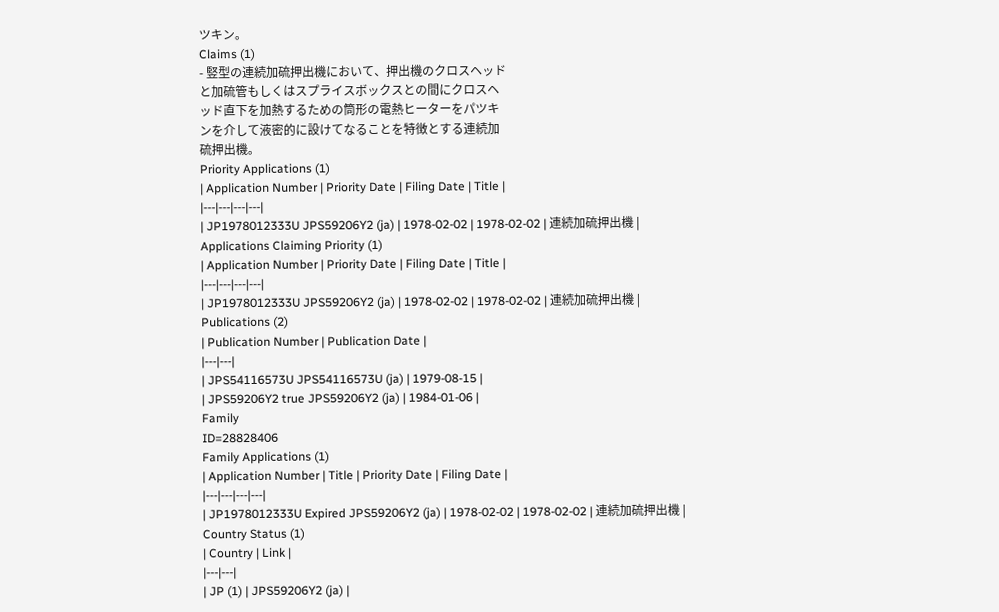ツキン。
Claims (1)
- 竪型の連続加硫押出機において、押出機のクロスヘッド
と加硫管もしくはスプライスボックスとの間にクロスヘ
ッド直下を加熱するための筒形の電熱ヒーターをパツキ
ンを介して液密的に設けてなることを特徴とする連続加
硫押出機。
Priority Applications (1)
| Application Number | Priority Date | Filing Date | Title |
|---|---|---|---|
| JP1978012333U JPS59206Y2 (ja) | 1978-02-02 | 1978-02-02 | 連続加硫押出機 |
Applications Claiming Priority (1)
| Application Number | Priority Date | Filing Date | Title |
|---|---|---|---|
| JP1978012333U JPS59206Y2 (ja) | 1978-02-02 | 1978-02-02 | 連続加硫押出機 |
Publications (2)
| Publication Number | Publication Date |
|---|---|
| JPS54116573U JPS54116573U (ja) | 1979-08-15 |
| JPS59206Y2 true JPS59206Y2 (ja) | 1984-01-06 |
Family
ID=28828406
Family Applications (1)
| Application Number | Title | Priority Date | Filing Date |
|---|---|---|---|
| JP1978012333U Expired JPS59206Y2 (ja) | 1978-02-02 | 1978-02-02 | 連続加硫押出機 |
Country Status (1)
| Country | Link |
|---|---|
| JP (1) | JPS59206Y2 (ja) |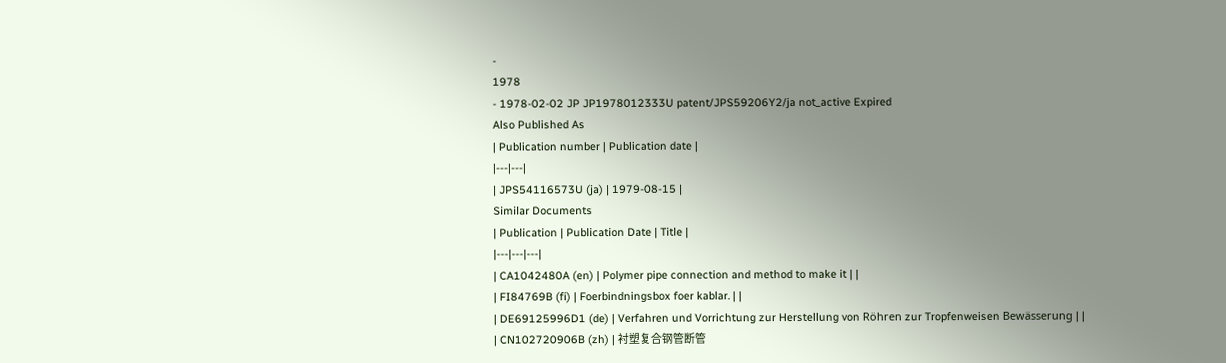-
1978
- 1978-02-02 JP JP1978012333U patent/JPS59206Y2/ja not_active Expired
Also Published As
| Publication number | Publication date |
|---|---|
| JPS54116573U (ja) | 1979-08-15 |
Similar Documents
| Publication | Publication Date | Title |
|---|---|---|
| CA1042480A (en) | Polymer pipe connection and method to make it | |
| FI84769B (fi) | Foerbindningsbox foer kablar. | |
| DE69125996D1 (de) | Verfahren und Vorrichtung zur Herstellung von Röhren zur Tropfenweisen Bewässerung | |
| CN102720906B (zh) | 衬塑复合钢管断管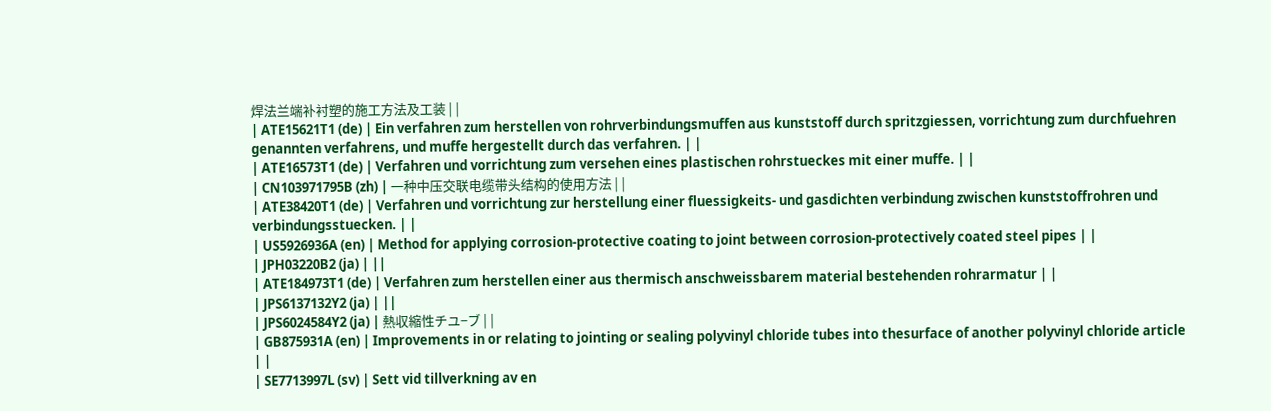焊法兰端补衬塑的施工方法及工装 | |
| ATE15621T1 (de) | Ein verfahren zum herstellen von rohrverbindungsmuffen aus kunststoff durch spritzgiessen, vorrichtung zum durchfuehren genannten verfahrens, und muffe hergestellt durch das verfahren. | |
| ATE16573T1 (de) | Verfahren und vorrichtung zum versehen eines plastischen rohrstueckes mit einer muffe. | |
| CN103971795B (zh) | 一种中压交联电缆带头结构的使用方法 | |
| ATE38420T1 (de) | Verfahren und vorrichtung zur herstellung einer fluessigkeits- und gasdichten verbindung zwischen kunststoffrohren und verbindungsstuecken. | |
| US5926936A (en) | Method for applying corrosion-protective coating to joint between corrosion-protectively coated steel pipes | |
| JPH03220B2 (ja) | ||
| ATE184973T1 (de) | Verfahren zum herstellen einer aus thermisch anschweissbarem material bestehenden rohrarmatur | |
| JPS6137132Y2 (ja) | ||
| JPS6024584Y2 (ja) | 熱収縮性チユ−ブ | |
| GB875931A (en) | Improvements in or relating to jointing or sealing polyvinyl chloride tubes into thesurface of another polyvinyl chloride article | |
| SE7713997L (sv) | Sett vid tillverkning av en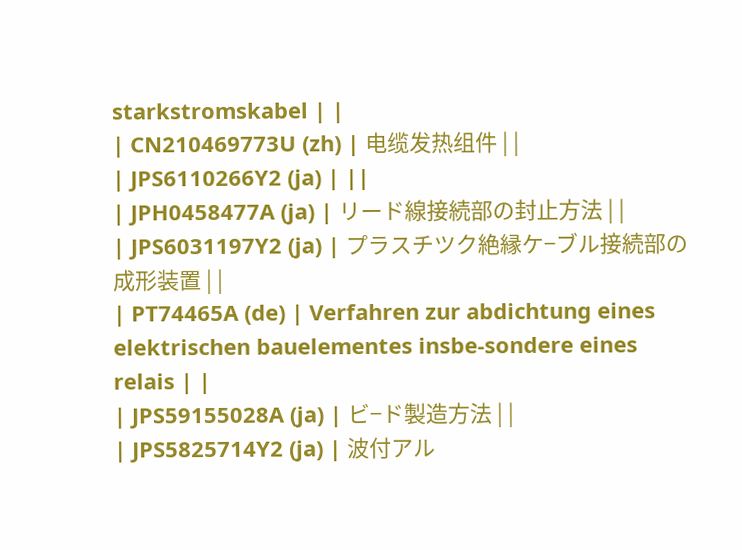starkstromskabel | |
| CN210469773U (zh) | 电缆发热组件 | |
| JPS6110266Y2 (ja) | ||
| JPH0458477A (ja) | リード線接続部の封止方法 | |
| JPS6031197Y2 (ja) | プラスチツク絶縁ケ−ブル接続部の成形装置 | |
| PT74465A (de) | Verfahren zur abdichtung eines elektrischen bauelementes insbe-sondere eines relais | |
| JPS59155028A (ja) | ビ−ド製造方法 | |
| JPS5825714Y2 (ja) | 波付アル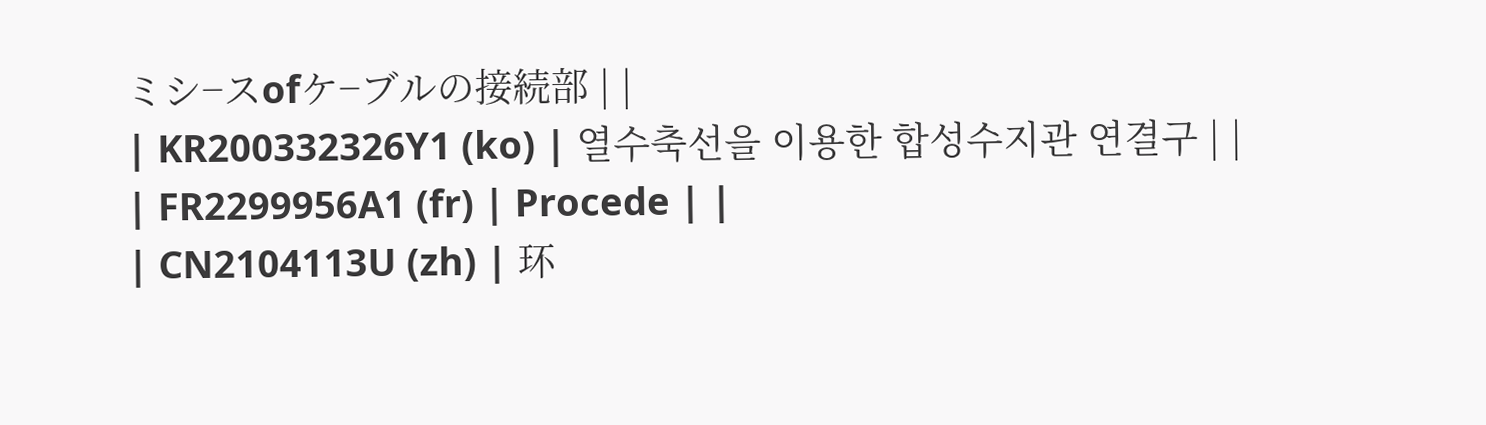ミシ−スofケ−ブルの接続部 | |
| KR200332326Y1 (ko) | 열수축선을 이용한 합성수지관 연결구 | |
| FR2299956A1 (fr) | Procede | |
| CN2104113U (zh) | 环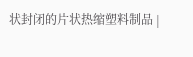状封闭的片状热缩塑料制品 |